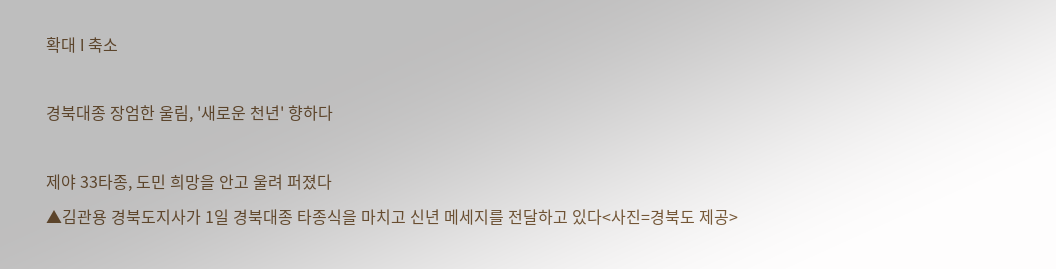확대 l 축소

경북대종 장엄한 울림, '새로운 천년' 향하다

제야 33타종, 도민 희망을 안고 울려 퍼졌다
▲김관용 경북도지사가 1일 경북대종 타종식을 마치고 신년 메세지를 전달하고 있다<사진=경북도 제공>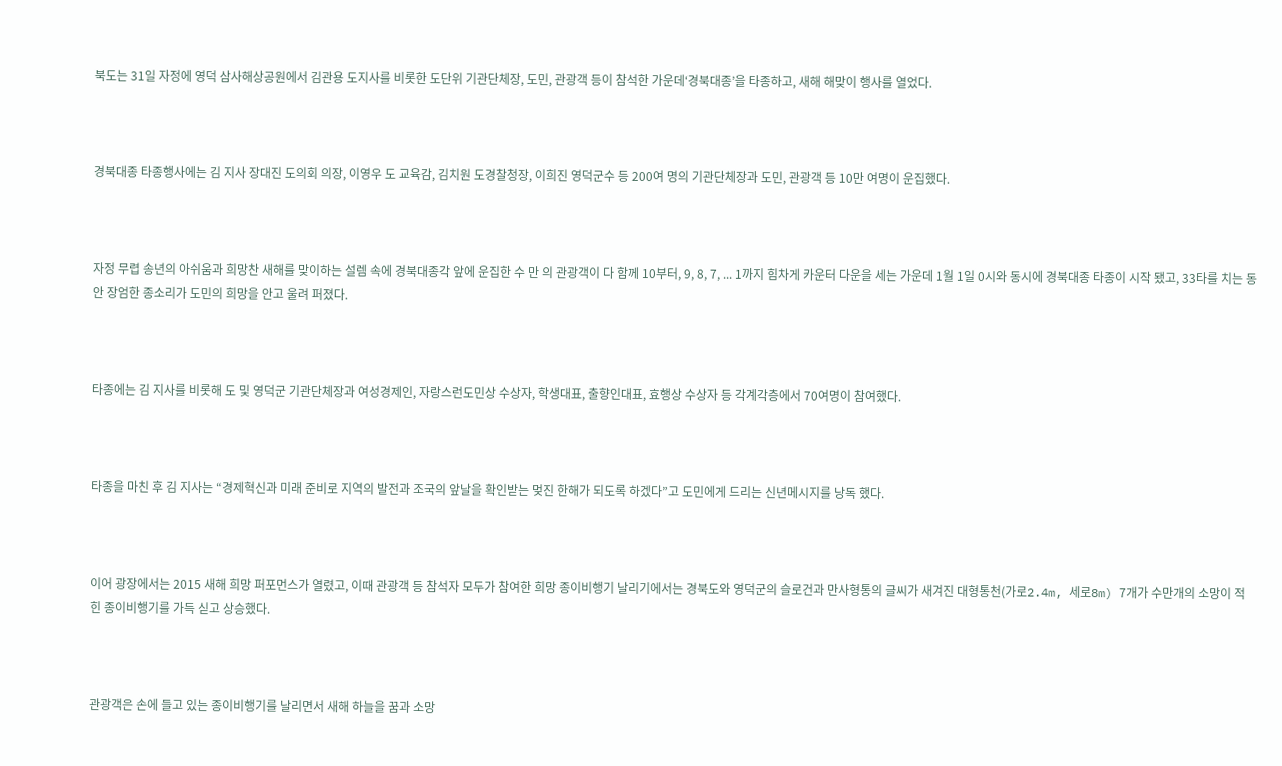북도는 31일 자정에 영덕 삼사해상공원에서 김관용 도지사를 비롯한 도단위 기관단체장, 도민, 관광객 등이 참석한 가운데‘경북대종’을 타종하고, 새해 해맞이 행사를 열었다.



경북대종 타종행사에는 김 지사 장대진 도의회 의장, 이영우 도 교육감, 김치원 도경찰청장, 이희진 영덕군수 등 200여 명의 기관단체장과 도민, 관광객 등 10만 여명이 운집했다.



자정 무렵 송년의 아쉬움과 희망찬 새해를 맞이하는 설렘 속에 경북대종각 앞에 운집한 수 만 의 관광객이 다 함께 10부터, 9, 8, 7, ... 1까지 힘차게 카운터 다운을 세는 가운데 1월 1일 0시와 동시에 경북대종 타종이 시작 됐고, 33타를 치는 동안 장엄한 종소리가 도민의 희망을 안고 울려 퍼졌다.



타종에는 김 지사를 비롯해 도 및 영덕군 기관단체장과 여성경제인, 자랑스런도민상 수상자, 학생대표, 출향인대표, 효행상 수상자 등 각계각층에서 70여명이 참여했다.



타종을 마친 후 김 지사는 “경제혁신과 미래 준비로 지역의 발전과 조국의 앞날을 확인받는 멎진 한해가 되도록 하겠다”고 도민에게 드리는 신년메시지를 낭독 했다.



이어 광장에서는 2015 새해 희망 퍼포먼스가 열렸고, 이때 관광객 등 참석자 모두가 참여한 희망 종이비행기 날리기에서는 경북도와 영덕군의 슬로건과 만사형통의 글씨가 새겨진 대형통천(가로2.4m, 세로8m) 7개가 수만개의 소망이 적힌 종이비행기를 가득 싣고 상승했다.



관광객은 손에 들고 있는 종이비행기를 날리면서 새해 하늘을 꿈과 소망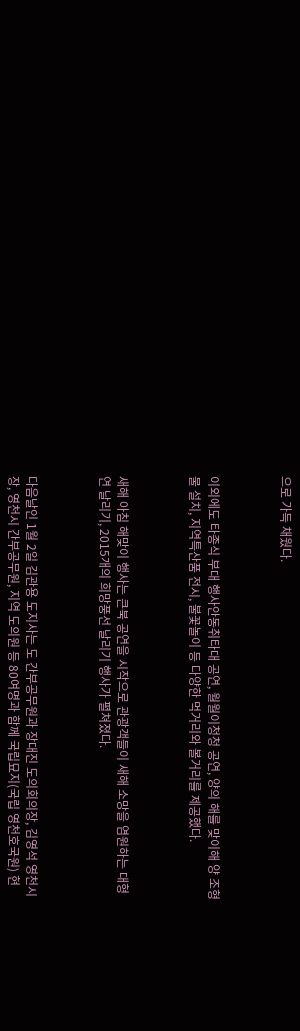으로 가득 채웠다.



이외에도 타종식 부대 행사안동취타대 공연, 월월이청청 공연, 양의 해를 맞이해 양 조형물 설치, 지역특산품 전시, 불꽃놀이 등 다양한 먹거리와 볼거리를 제공했다.



새해 아침 해맞이 행사는 큰북 공연을 시작으로 관광객들이 새해 소망을 염원하는 대형 연 날리기, 2015개의 희망풍선 날리기 행사가 펼쳐졌다.



다음날인 1월 2일 김관용 도지사는 도 간부공무원과 장대진 도의회의장, 김영석 영천시장, 영천시 간부공무원, 지역 도의원 등 80여명과 함께 국립묘지(국립 영천호국원) 현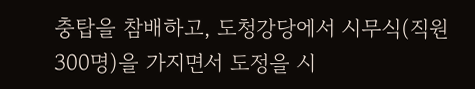충탑을 참배하고, 도청강당에서 시무식(직원 300명)을 가지면서 도정을 시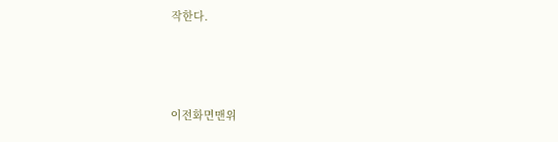작한다.



이전화면맨위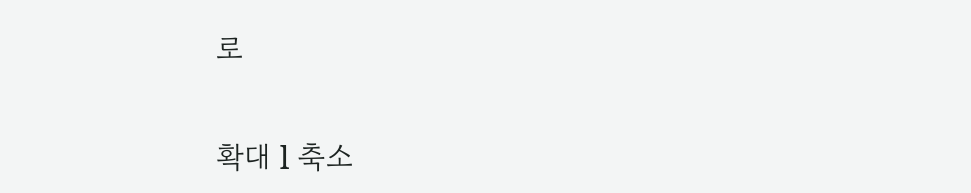로

확대 l 축소